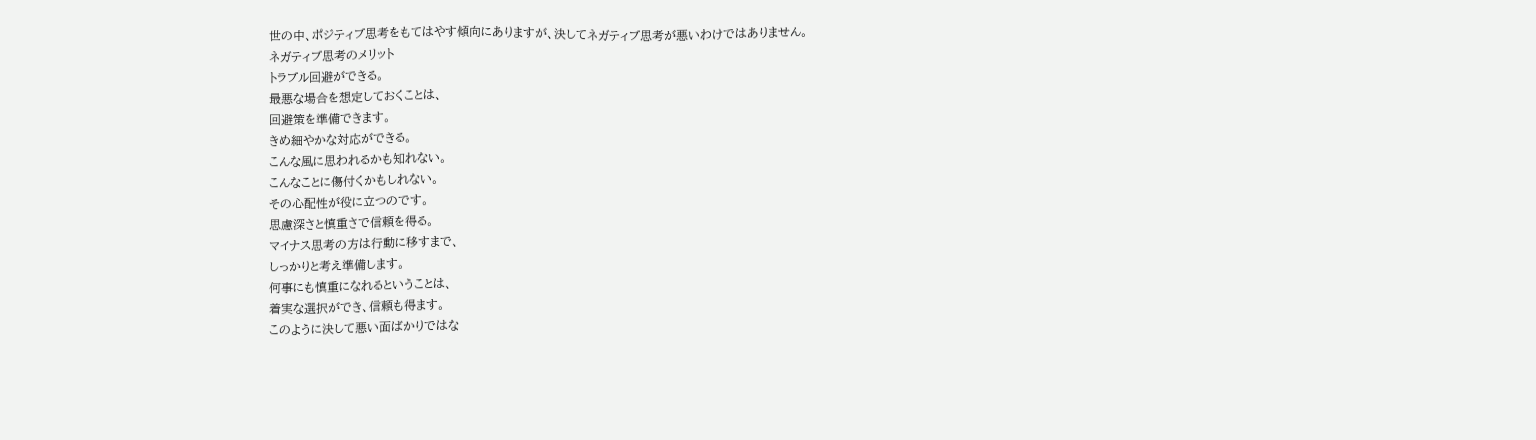世の中、ポジティブ思考をもてはやす傾向にありますが、決してネガティブ思考が悪いわけではありません。
ネガティブ思考のメリット
トラブル回避ができる。
最悪な場合を想定しておくことは、
回避策を準備できます。
きめ細やかな対応ができる。
こんな風に思われるかも知れない。
こんなことに傷付くかもしれない。
その心配性が役に立つのです。
思慮深さと慎重さで信頼を得る。
マイナス思考の方は行動に移すまで、
しっかりと考え準備します。
何事にも慎重になれるということは、
着実な選択ができ、信頼も得ます。
このように決して悪い面ばかりではな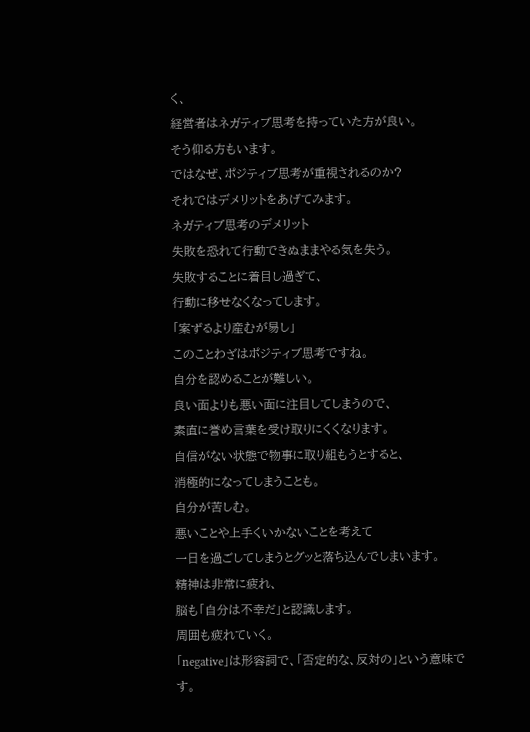く、
経営者はネガティブ思考を持っていた方が良い。
そう仰る方もいます。
ではなぜ、ポジティブ思考が重視されるのか?
それではデメリットをあげてみます。
ネガティブ思考のデメリット
失敗を恐れて行動できぬままやる気を失う。
失敗することに着目し過ぎて、
行動に移せなくなってします。
「案ずるより産むが易し」
このことわざはポジティブ思考ですね。
自分を認めることが難しい。
良い面よりも悪い面に注目してしまうので、
素直に誉め言葉を受け取りにくくなります。
自信がない状態で物事に取り組もうとすると、
消極的になってしまうことも。
自分が苦しむ。
悪いことや上手くいかないことを考えて
一日を過ごしてしまうとグッと落ち込んでしまいます。
精神は非常に疲れ、
脳も「自分は不幸だ」と認識します。
周囲も疲れていく。
「negative」は形容詞で、「否定的な、反対の」という意味です。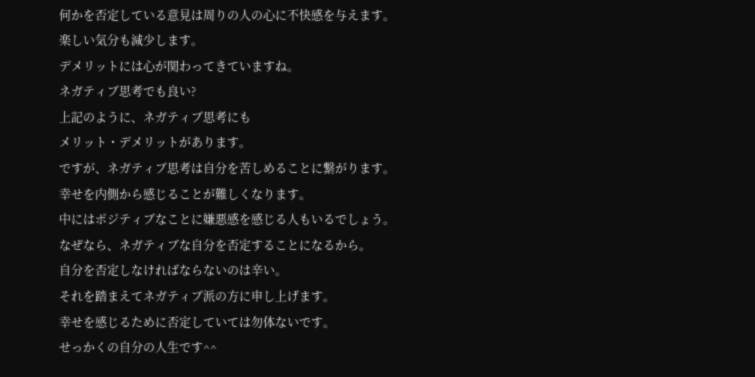何かを否定している意見は周りの人の心に不快感を与えます。
楽しい気分も減少します。
デメリットには心が関わってきていますね。
ネガティブ思考でも良い?
上記のように、ネガティブ思考にも
メリット・デメリットがあります。
ですが、ネガティブ思考は自分を苦しめることに繋がります。
幸せを内側から感じることが難しくなります。
中にはポジティブなことに嫌悪感を感じる人もいるでしょう。
なぜなら、ネガティブな自分を否定することになるから。
自分を否定しなければならないのは辛い。
それを踏まえてネガティブ派の方に申し上げます。
幸せを感じるために否定していては勿体ないです。
せっかくの自分の人生です^^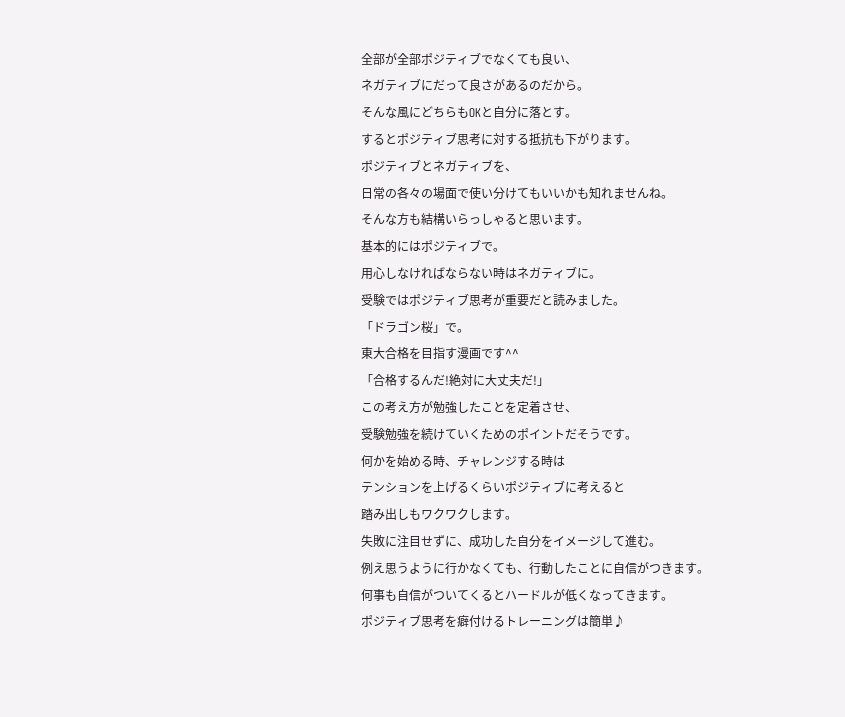全部が全部ポジティブでなくても良い、
ネガティブにだって良さがあるのだから。
そんな風にどちらもOKと自分に落とす。
するとポジティブ思考に対する抵抗も下がります。
ポジティブとネガティブを、
日常の各々の場面で使い分けてもいいかも知れませんね。
そんな方も結構いらっしゃると思います。
基本的にはポジティブで。
用心しなければならない時はネガティブに。
受験ではポジティブ思考が重要だと読みました。
「ドラゴン桜」で。
東大合格を目指す漫画です^^
「合格するんだ!絶対に大丈夫だ!」
この考え方が勉強したことを定着させ、
受験勉強を続けていくためのポイントだそうです。
何かを始める時、チャレンジする時は
テンションを上げるくらいポジティブに考えると
踏み出しもワクワクします。
失敗に注目せずに、成功した自分をイメージして進む。
例え思うように行かなくても、行動したことに自信がつきます。
何事も自信がついてくるとハードルが低くなってきます。
ポジティブ思考を癖付けるトレーニングは簡単♪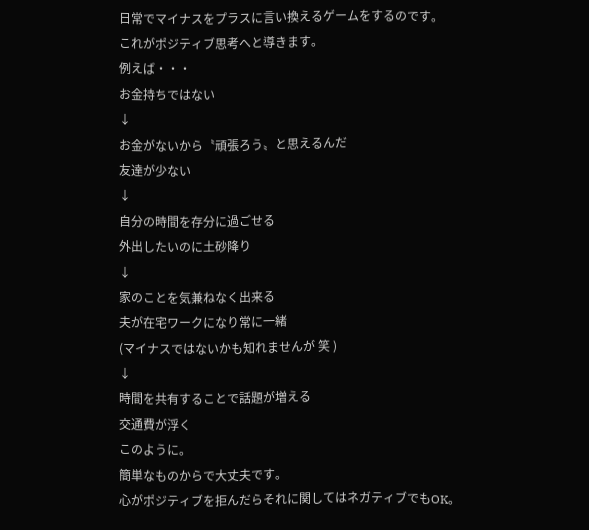日常でマイナスをプラスに言い換えるゲームをするのです。
これがポジティブ思考へと導きます。
例えば・・・
お金持ちではない
↓
お金がないから〝頑張ろう〟と思えるんだ
友達が少ない
↓
自分の時間を存分に過ごせる
外出したいのに土砂降り
↓
家のことを気兼ねなく出来る
夫が在宅ワークになり常に一緒
(マイナスではないかも知れませんが 笑 )
↓
時間を共有することで話題が増える
交通費が浮く
このように。
簡単なものからで大丈夫です。
心がポジティブを拒んだらそれに関してはネガティブでもOK。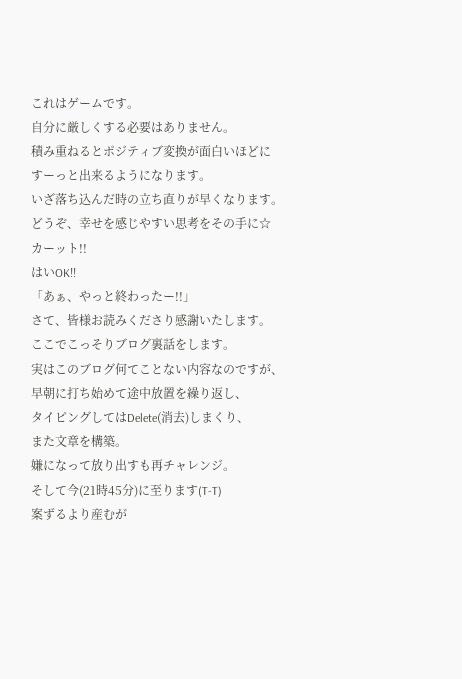これはゲームです。
自分に厳しくする必要はありません。
積み重ねるとポジティブ変換が面白いほどに
すーっと出来るようになります。
いざ落ち込んだ時の立ち直りが早くなります。
どうぞ、幸せを感じやすい思考をその手に☆
カーット!!
はいOK!!
「あぁ、やっと終わったー!!」
さて、皆様お読みくださり感謝いたします。
ここでこっそりブログ裏話をします。
実はこのブログ何てことない内容なのですが、
早朝に打ち始めて途中放置を繰り返し、
タイピングしてはDelete(消去)しまくり、
また文章を構築。
嫌になって放り出すも再チャレンジ。
そして今(21時45分)に至ります(T-T)
案ずるより産むが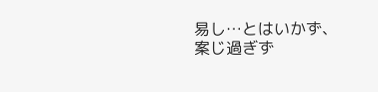易し…とはいかず、
案じ過ぎず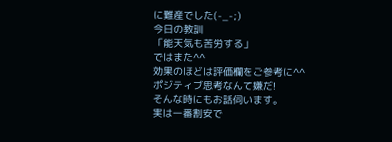に難産でした(-_-;)
今日の教訓
「能天気も苦労する」
ではまた^^
効果のほどは評価欄をご参考に^^
ポジティブ思考なんて嫌だ!
そんな時にもお話伺います。
実は一番割安で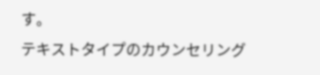す。
テキストタイプのカウンセリング